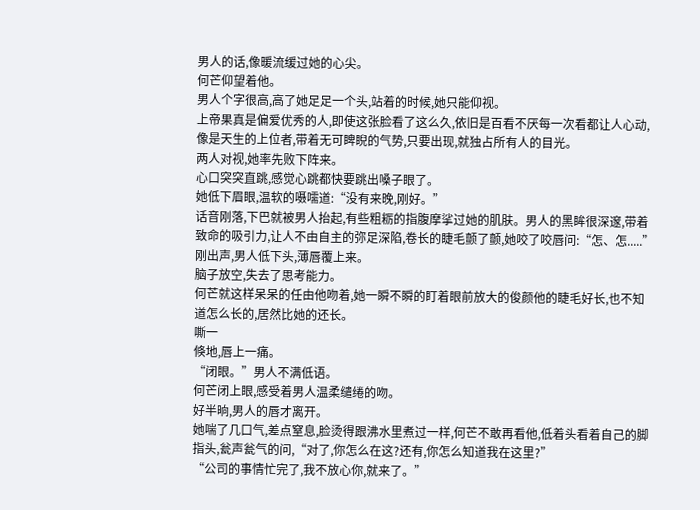男人的话,像暖流缓过她的心尖。
何芒仰望着他。
男人个字很高,高了她足足一个头,站着的时候,她只能仰视。
上帝果真是偏爱优秀的人,即使这张脸看了这么久,依旧是百看不厌每一次看都让人心动,像是天生的上位者,带着无可睥睨的气势,只要出现,就独占所有人的目光。
两人对视,她率先败下阵来。
心口突突直跳,感觉心跳都快要跳出嗓子眼了。
她低下眉眼,温软的嗫嚅道:“没有来晚,刚好。”
话音刚落,下巴就被男人抬起,有些粗粝的指腹摩挲过她的肌肤。男人的黑眸很深邃,带着致命的吸引力,让人不由自主的弥足深陷,卷长的睫毛颤了颤,她咬了咬唇问:“怎、怎.....”
刚出声,男人低下头,薄唇覆上来。
脑子放空,失去了思考能力。
何芒就这样呆呆的任由他吻着,她一瞬不瞬的盯着眼前放大的俊颜他的睫毛好长,也不知道怎么长的,居然比她的还长。
嘶一
倏地,唇上一痛。
“闭眼。”男人不满低语。
何芒闭上眼,感受着男人温柔缱绻的吻。
好半晌,男人的唇才离开。
她喘了几口气,差点窒息,脸烫得跟沸水里煮过一样,何芒不敢再看他,低着头看着自己的脚指头,瓮声瓮气的问,“对了,你怎么在这?还有,你怎么知道我在这里?”
“公司的事情忙完了,我不放心你,就来了。”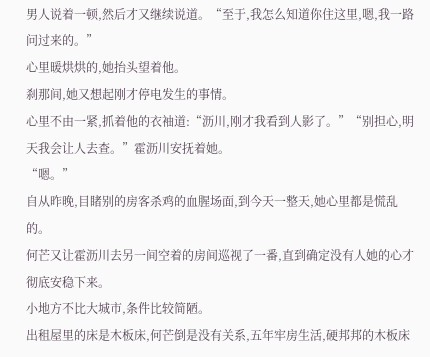男人说着一顿,然后才又继续说道。“至于,我怎么知道你住这里,嗯,我一路问过来的。”
心里暖烘烘的,她抬头望着他。
刹那间,她又想起刚才停电发生的事情。
心里不由一紧,抓着他的衣袖道:“沥川,刚才我看到人影了。”“别担心,明天我会让人去查。”霍沥川安抚着她。
“嗯。”
自从昨晚,目睹别的房客杀鸡的血腥场面,到今天一整天,她心里都是慌乱的。
何芒又让霍沥川去另一间空着的房间巡视了一番,直到确定没有人她的心才彻底安稳下来。
小地方不比大城市,条件比较简陋。
出租屋里的床是木板床,何芒倒是没有关系,五年牢房生活,硬邦邦的木板床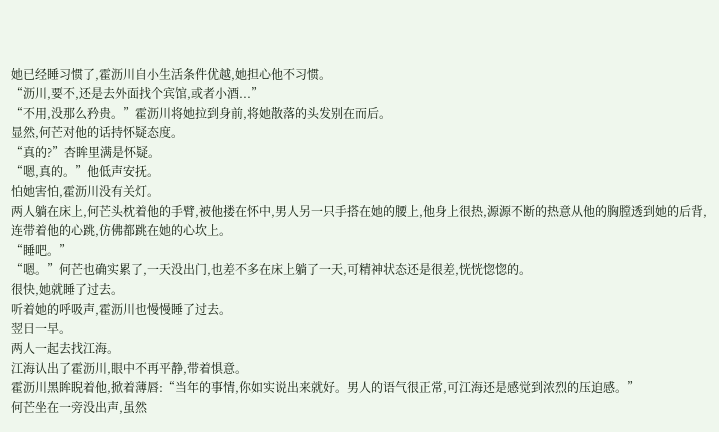她已经睡习惯了,霍沥川自小生活条件优越,她担心他不习惯。
“沥川,要不,还是去外面找个宾馆,或者小酒...”
“不用,没那么矜贵。”霍沥川将她拉到身前,将她散落的头发别在而后。
显然,何芒对他的话持怀疑态度。
“真的?”杏眸里满是怀疑。
“嗯,真的。”他低声安抚。
怕她害怕,霍沥川没有关灯。
两人躺在床上,何芒头枕着他的手臂,被他搂在怀中,男人另一只手搭在她的腰上,他身上很热,源源不断的热意从他的胸膛透到她的后背,连带着他的心跳,仿佛都跳在她的心坎上。
“睡吧。”
“嗯。”何芒也确实累了,一天没出门,也差不多在床上躺了一天,可精神状态还是很差,恍恍惚惚的。
很快,她就睡了过去。
听着她的呼吸声,霍沥川也慢慢睡了过去。
翌日一早。
两人一起去找江海。
江海认出了霍沥川,眼中不再平静,带着惧意。
霍沥川黑眸睨着他,掀着薄唇:“当年的事情,你如实说出来就好。男人的语气很正常,可江海还是感觉到浓烈的压迫感。”
何芒坐在一旁没出声,虽然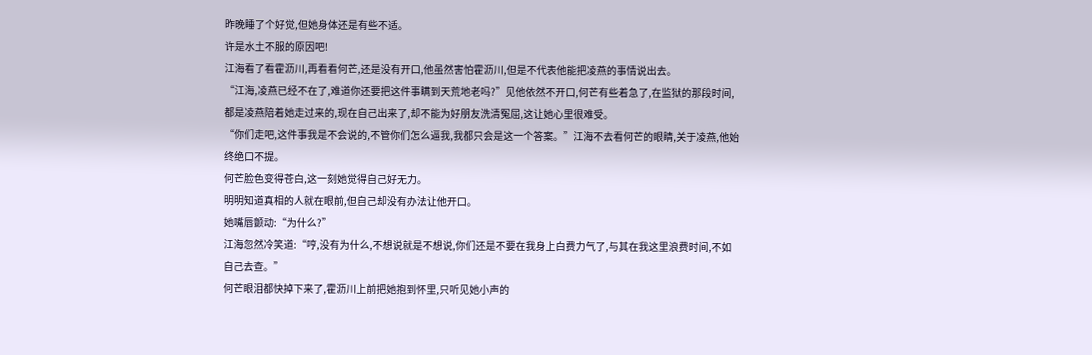昨晚睡了个好觉,但她身体还是有些不适。
许是水土不服的原因吧!
江海看了看霍沥川,再看看何芒,还是没有开口,他虽然害怕霍沥川,但是不代表他能把凌燕的事情说出去。
“江海,凌燕已经不在了,难道你还要把这件事瞒到天荒地老吗?”见他依然不开口,何芒有些着急了,在监狱的那段时间,都是凌燕陪着她走过来的,现在自己出来了,却不能为好朋友洗清冤屈,这让她心里很难受。
“你们走吧,这件事我是不会说的,不管你们怎么逼我,我都只会是这一个答案。”江海不去看何芒的眼睛,关于凌燕,他始终绝口不提。
何芒脸色变得苍白,这一刻她觉得自己好无力。
明明知道真相的人就在眼前,但自己却没有办法让他开口。
她嘴唇颤动:“为什么?”
江海忽然冷笑道:“哼,没有为什么,不想说就是不想说,你们还是不要在我身上白费力气了,与其在我这里浪费时间,不如自己去查。”
何芒眼泪都快掉下来了,霍沥川上前把她抱到怀里,只听见她小声的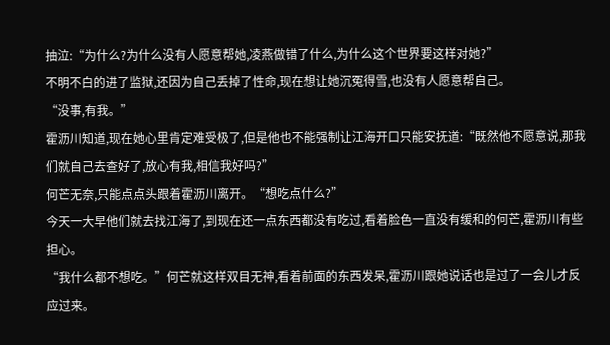抽泣:“为什么?为什么没有人愿意帮她,凌燕做错了什么,为什么这个世界要这样对她?”
不明不白的进了监狱,还因为自己丢掉了性命,现在想让她沉冤得雪,也没有人愿意帮自己。
“没事,有我。”
霍沥川知道,现在她心里肯定难受极了,但是他也不能强制让江海开口只能安抚道:“既然他不愿意说,那我们就自己去查好了,放心有我,相信我好吗?”
何芒无奈,只能点点头跟着霍沥川离开。“想吃点什么?”
今天一大早他们就去找江海了,到现在还一点东西都没有吃过,看着脸色一直没有缓和的何芒,霍沥川有些担心。
“我什么都不想吃。”何芒就这样双目无神,看着前面的东西发呆,霍沥川跟她说话也是过了一会儿才反应过来。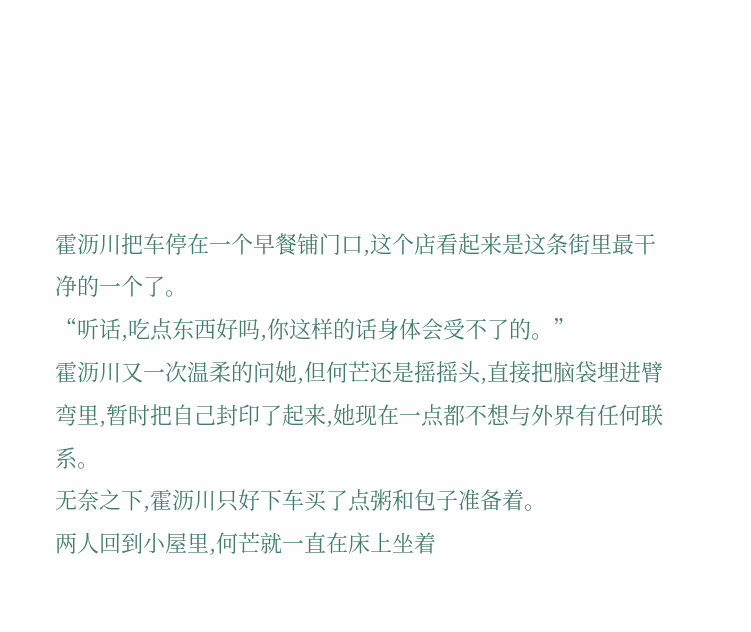霍沥川把车停在一个早餐铺门口,这个店看起来是这条街里最干净的一个了。
“听话,吃点东西好吗,你这样的话身体会受不了的。”
霍沥川又一次温柔的问她,但何芒还是摇摇头,直接把脑袋埋进臂弯里,暂时把自己封印了起来,她现在一点都不想与外界有任何联系。
无奈之下,霍沥川只好下车买了点粥和包子准备着。
两人回到小屋里,何芒就一直在床上坐着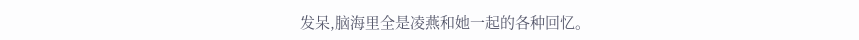发呆,脑海里全是凌燕和她一起的各种回忆。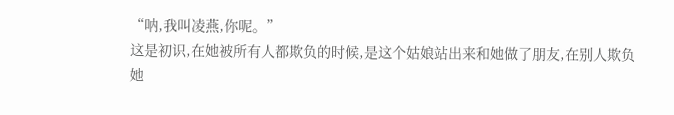“呐,我叫凌燕,你呢。”
这是初识,在她被所有人都欺负的时候,是这个姑娘站出来和她做了朋友,在别人欺负她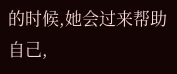的时候,她会过来帮助自己,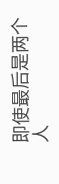即使最后是两个人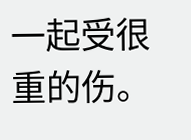一起受很重的伤。